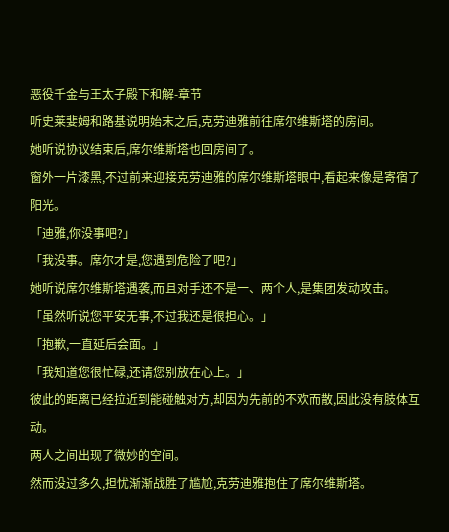恶役千金与王太子殿下和解-章节
听史莱婓姆和路基说明始末之后,克劳迪雅前往席尔维斯塔的房间。
她听说协议结束后,席尔维斯塔也回房间了。
窗外一片漆黑,不过前来迎接克劳迪雅的席尔维斯塔眼中,看起来像是寄宿了阳光。
「迪雅,你没事吧?」
「我没事。席尔才是,您遇到危险了吧?」
她听说席尔维斯塔遇袭,而且对手还不是一、两个人,是集团发动攻击。
「虽然听说您平安无事,不过我还是很担心。」
「抱歉,一直延后会面。」
「我知道您很忙碌,还请您别放在心上。」
彼此的距离已经拉近到能碰触对方,却因为先前的不欢而散,因此没有肢体互动。
两人之间出现了微妙的空间。
然而没过多久,担忧渐渐战胜了尴尬,克劳迪雅抱住了席尔维斯塔。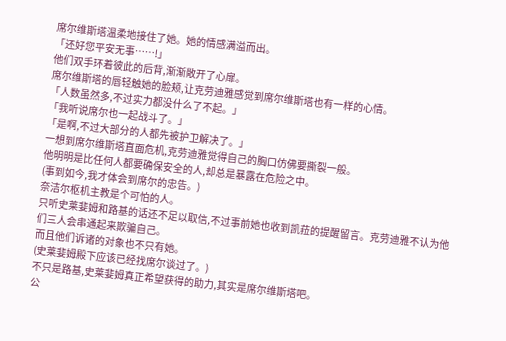席尔维斯塔温柔地接住了她。她的情感满溢而出。
「还好您平安无事……!」
他们双手环着彼此的后背,渐渐敞开了心扉。
席尔维斯塔的唇轻触她的脸颊,让克劳迪雅感觉到席尔维斯塔也有一样的心情。
「人数虽然多,不过实力都没什么了不起。」
「我听说席尔也一起战斗了。」
「是啊,不过大部分的人都先被护卫解决了。」
一想到席尔维斯塔直面危机,克劳迪雅觉得自己的胸口仿佛要撕裂一般。
他明明是比任何人都要确保安全的人,却总是暴露在危险之中。
(事到如今,我才体会到席尔的忠告。)
奈洁尔枢机主教是个可怕的人。
只听史莱婓姆和路基的话还不足以取信,不过事前她也收到凯菈的提醒留言。克劳迪雅不认为他们三人会串通起来欺骗自己。
而且他们诉诸的对象也不只有她。
(史莱婓姆殿下应该已经找席尔谈过了。)
不只是路基,史莱婓姆真正希望获得的助力,其实是席尔维斯塔吧。
公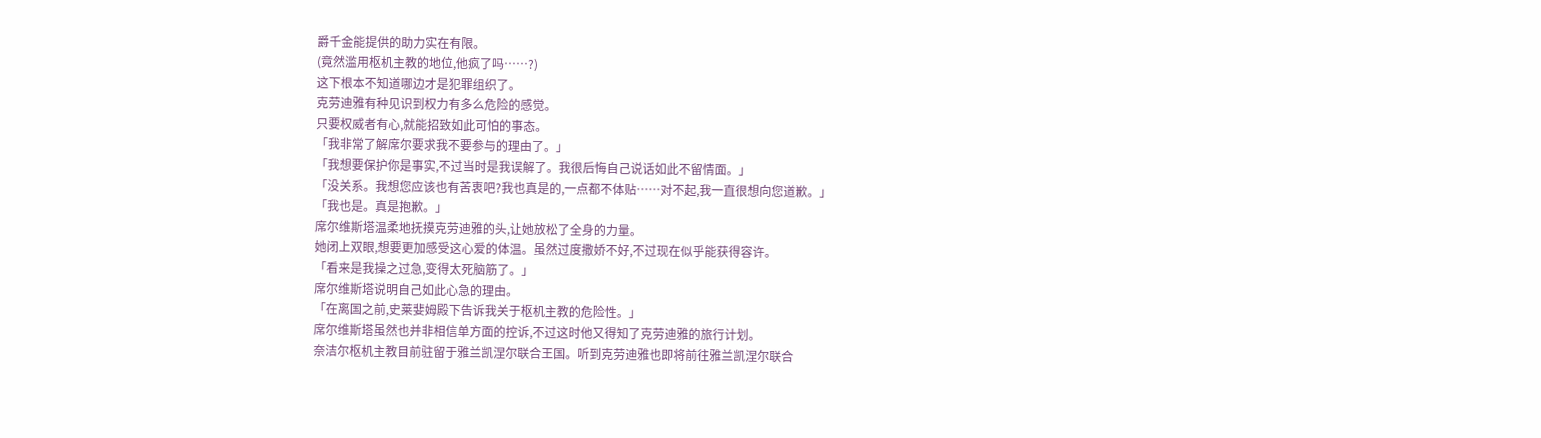爵千金能提供的助力实在有限。
(竟然滥用枢机主教的地位,他疯了吗……?)
这下根本不知道哪边才是犯罪组织了。
克劳迪雅有种见识到权力有多么危险的感觉。
只要权威者有心,就能招致如此可怕的事态。
「我非常了解席尔要求我不要参与的理由了。」
「我想要保护你是事实,不过当时是我误解了。我很后悔自己说话如此不留情面。」
「没关系。我想您应该也有苦衷吧?我也真是的,一点都不体贴……对不起,我一直很想向您道歉。」
「我也是。真是抱歉。」
席尔维斯塔温柔地抚摸克劳迪雅的头,让她放松了全身的力量。
她闭上双眼,想要更加感受这心爱的体温。虽然过度撒娇不好,不过现在似乎能获得容许。
「看来是我操之过急,变得太死脑筋了。」
席尔维斯塔说明自己如此心急的理由。
「在离国之前,史莱婓姆殿下告诉我关于枢机主教的危险性。」
席尔维斯塔虽然也并非相信单方面的控诉,不过这时他又得知了克劳迪雅的旅行计划。
奈洁尔枢机主教目前驻留于雅兰凯涅尔联合王国。听到克劳迪雅也即将前往雅兰凯涅尔联合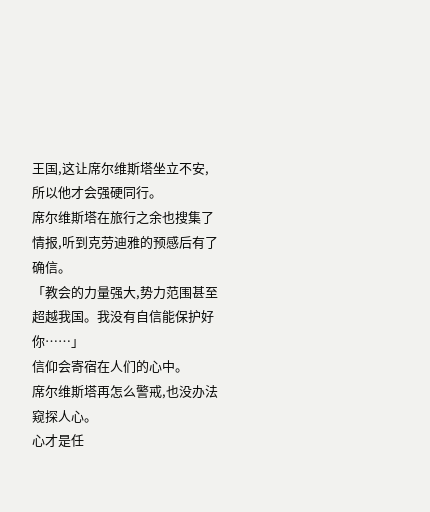王国,这让席尔维斯塔坐立不安,所以他才会强硬同行。
席尔维斯塔在旅行之余也搜集了情报,听到克劳迪雅的预感后有了确信。
「教会的力量强大,势力范围甚至超越我国。我没有自信能保护好你……」
信仰会寄宿在人们的心中。
席尔维斯塔再怎么警戒,也没办法窥探人心。
心才是任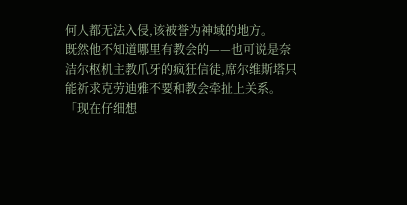何人都无法入侵,该被誉为神域的地方。
既然他不知道哪里有教会的——也可说是奈洁尔枢机主教爪牙的疯狂信徒,席尔维斯塔只能祈求克劳迪雅不要和教会牵扯上关系。
「现在仔细想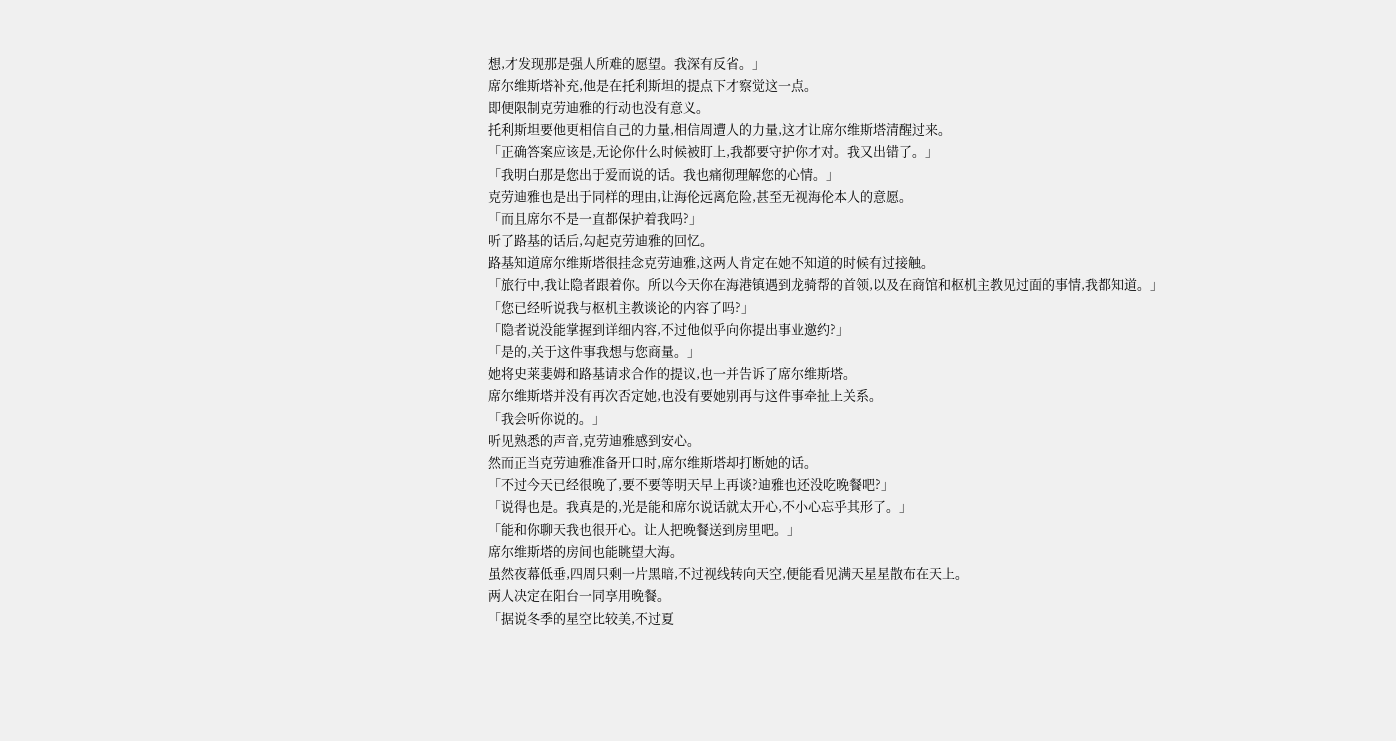想,才发现那是强人所难的愿望。我深有反省。」
席尔维斯塔补充,他是在托利斯坦的提点下才察觉这一点。
即便限制克劳迪雅的行动也没有意义。
托利斯坦要他更相信自己的力量,相信周遭人的力量,这才让席尔维斯塔清醒过来。
「正确答案应该是,无论你什么时候被盯上,我都要守护你才对。我又出错了。」
「我明白那是您出于爱而说的话。我也痛彻理解您的心情。」
克劳迪雅也是出于同样的理由,让海伦远离危险,甚至无视海伦本人的意愿。
「而且席尔不是一直都保护着我吗?」
听了路基的话后,勾起克劳迪雅的回忆。
路基知道席尔维斯塔很挂念克劳迪雅,这两人肯定在她不知道的时候有过接触。
「旅行中,我让隐者跟着你。所以今天你在海港镇遇到龙骑帮的首领,以及在商馆和枢机主教见过面的事情,我都知道。」
「您已经听说我与枢机主教谈论的内容了吗?」
「隐者说没能掌握到详细内容,不过他似乎向你提出事业邀约?」
「是的,关于这件事我想与您商量。」
她将史莱婓姆和路基请求合作的提议,也一并告诉了席尔维斯塔。
席尔维斯塔并没有再次否定她,也没有要她别再与这件事牵扯上关系。
「我会听你说的。」
听见熟悉的声音,克劳迪雅感到安心。
然而正当克劳迪雅准备开口时,席尔维斯塔却打断她的话。
「不过今天已经很晚了,要不要等明天早上再谈?迪雅也还没吃晚餐吧?」
「说得也是。我真是的,光是能和席尔说话就太开心,不小心忘乎其形了。」
「能和你聊天我也很开心。让人把晚餐送到房里吧。」
席尔维斯塔的房间也能眺望大海。
虽然夜幕低垂,四周只剩一片黑暗,不过视线转向天空,便能看见满天星星散布在天上。
两人决定在阳台一同享用晚餐。
「据说冬季的星空比较美,不过夏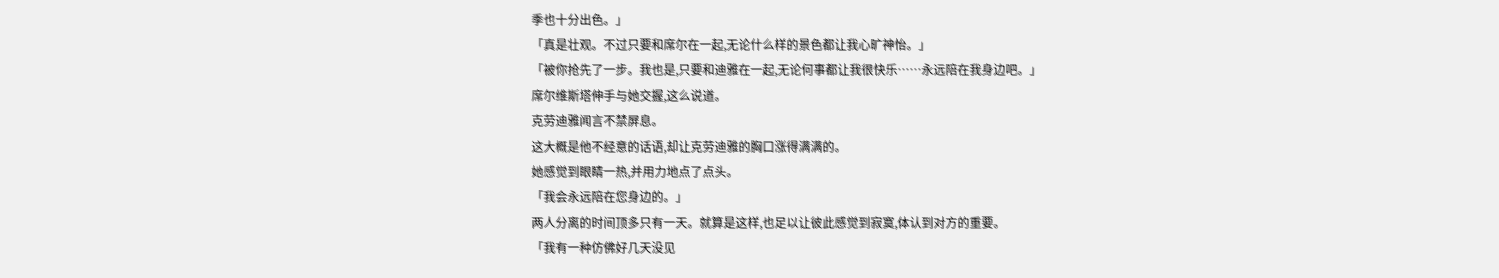季也十分出色。」
「真是壮观。不过只要和席尔在一起,无论什么样的景色都让我心旷神怡。」
「被你抢先了一步。我也是,只要和迪雅在一起,无论何事都让我很快乐……永远陪在我身边吧。」
席尔维斯塔伸手与她交握,这么说道。
克劳迪雅闻言不禁屏息。
这大概是他不经意的话语,却让克劳迪雅的胸口涨得满满的。
她感觉到眼睛一热,并用力地点了点头。
「我会永远陪在您身边的。」
两人分离的时间顶多只有一天。就算是这样,也足以让彼此感觉到寂寞,体认到对方的重要。
「我有一种仿佛好几天没见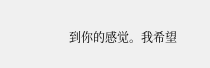到你的感觉。我希望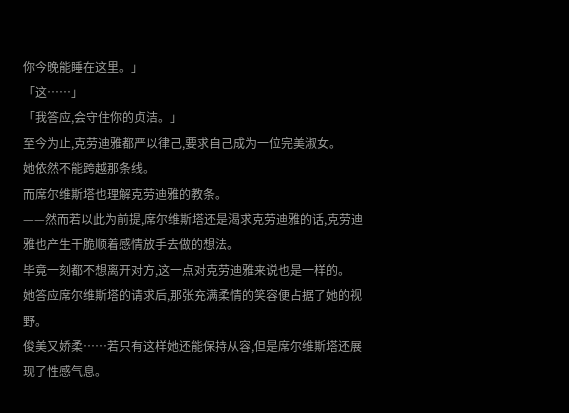你今晚能睡在这里。」
「这……」
「我答应,会守住你的贞洁。」
至今为止,克劳迪雅都严以律己,要求自己成为一位完美淑女。
她依然不能跨越那条线。
而席尔维斯塔也理解克劳迪雅的教条。
——然而若以此为前提,席尔维斯塔还是渴求克劳迪雅的话,克劳迪雅也产生干脆顺着感情放手去做的想法。
毕竟一刻都不想离开对方,这一点对克劳迪雅来说也是一样的。
她答应席尔维斯塔的请求后,那张充满柔情的笑容便占据了她的视野。
俊美又娇柔……若只有这样她还能保持从容,但是席尔维斯塔还展现了性感气息。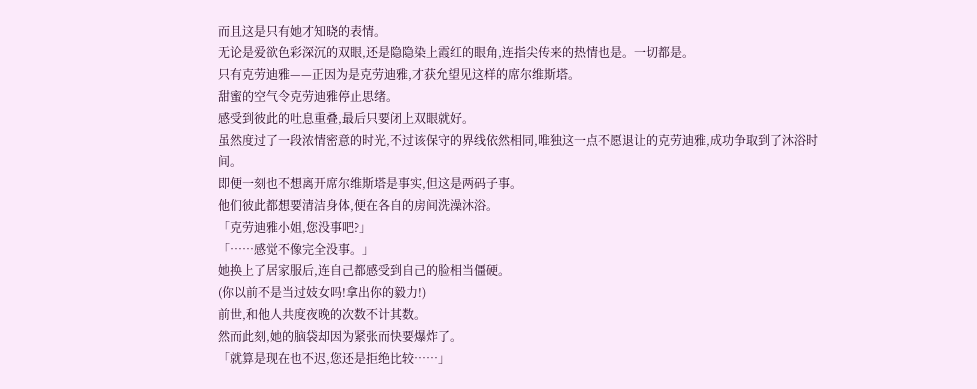而且这是只有她才知晓的表情。
无论是爱欲色彩深沉的双眼,还是隐隐染上霞红的眼角,连指尖传来的热情也是。一切都是。
只有克劳迪雅——正因为是克劳迪雅,才获允望见这样的席尔维斯塔。
甜蜜的空气令克劳迪雅停止思绪。
感受到彼此的吐息重叠,最后只要闭上双眼就好。
虽然度过了一段浓情密意的时光,不过该保守的界线依然相同,唯独这一点不愿退让的克劳迪雅,成功争取到了沐浴时间。
即便一刻也不想离开席尔维斯塔是事实,但这是两码子事。
他们彼此都想要清洁身体,便在各自的房间洗澡沐浴。
「克劳迪雅小姐,您没事吧?」
「……感觉不像完全没事。」
她换上了居家服后,连自己都感受到自己的脸相当僵硬。
(你以前不是当过妓女吗!拿出你的毅力!)
前世,和他人共度夜晚的次数不计其数。
然而此刻,她的脑袋却因为紧张而快要爆炸了。
「就算是现在也不迟,您还是拒绝比较……」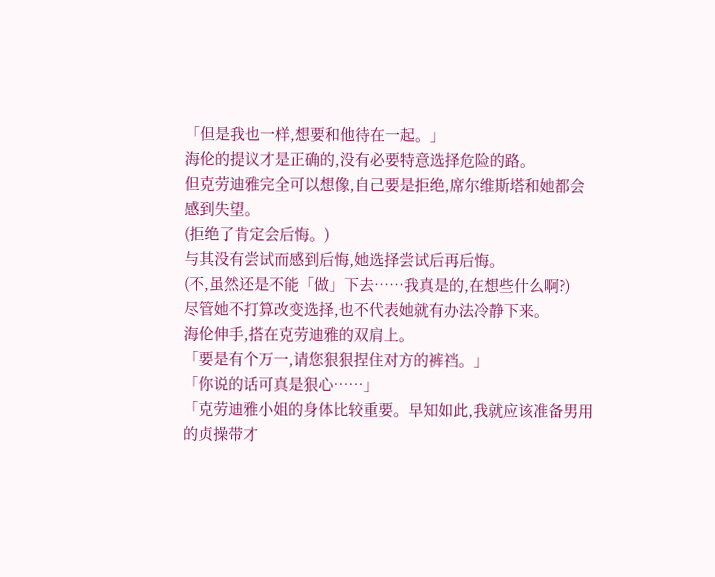「但是我也一样,想要和他待在一起。」
海伦的提议才是正确的,没有必要特意选择危险的路。
但克劳迪雅完全可以想像,自己要是拒绝,席尔维斯塔和她都会感到失望。
(拒绝了肯定会后悔。)
与其没有尝试而感到后悔,她选择尝试后再后悔。
(不,虽然还是不能「做」下去……我真是的,在想些什么啊?)
尽管她不打算改变选择,也不代表她就有办法冷静下来。
海伦伸手,搭在克劳迪雅的双肩上。
「要是有个万一,请您狠狠捏住对方的裤裆。」
「你说的话可真是狠心……」
「克劳迪雅小姐的身体比较重要。早知如此,我就应该准备男用的贞操带才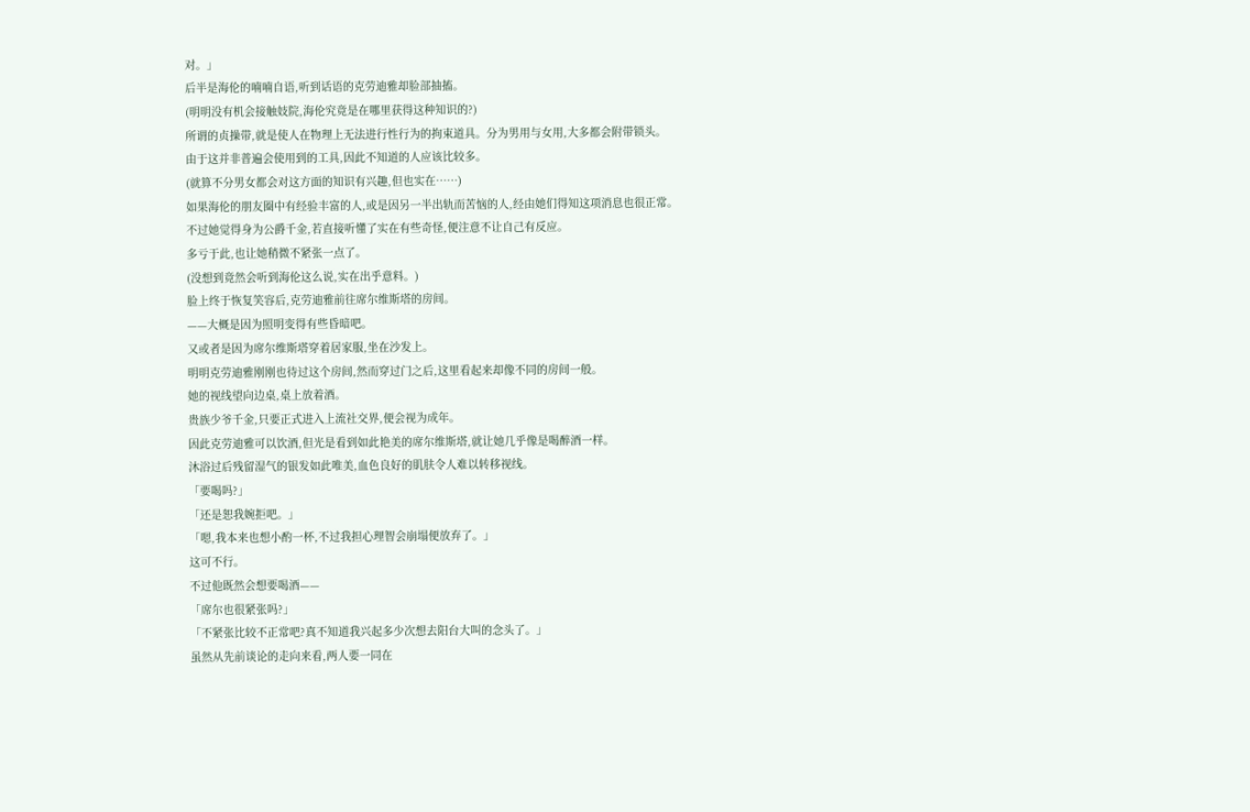对。」
后半是海伦的喃喃自语,听到话语的克劳迪雅却脸部抽搐。
(明明没有机会接触妓院,海伦究竟是在哪里获得这种知识的?)
所谓的贞操带,就是使人在物理上无法进行性行为的拘束道具。分为男用与女用,大多都会附带锁头。
由于这并非普遍会使用到的工具,因此不知道的人应该比较多。
(就算不分男女都会对这方面的知识有兴趣,但也实在……)
如果海伦的朋友圈中有经验丰富的人,或是因另一半出轨而苦恼的人,经由她们得知这项消息也很正常。
不过她觉得身为公爵千金,若直接听懂了实在有些奇怪,便注意不让自己有反应。
多亏于此,也让她稍微不紧张一点了。
(没想到竟然会听到海伦这么说,实在出乎意料。)
脸上终于恢复笑容后,克劳迪雅前往席尔维斯塔的房间。
——大概是因为照明变得有些昏暗吧。
又或者是因为席尔维斯塔穿着居家服,坐在沙发上。
明明克劳迪雅刚刚也待过这个房间,然而穿过门之后,这里看起来却像不同的房间一般。
她的视线望向边桌,桌上放着酒。
贵族少爷千金,只要正式进入上流社交界,便会视为成年。
因此克劳迪雅可以饮酒,但光是看到如此艳美的席尔维斯塔,就让她几乎像是喝醉酒一样。
沐浴过后残留湿气的银发如此唯美,血色良好的肌肤令人难以转移视线。
「要喝吗?」
「还是恕我婉拒吧。」
「嗯,我本来也想小酌一杯,不过我担心理智会崩塌便放弃了。」
这可不行。
不过他既然会想要喝酒——
「席尔也很紧张吗?」
「不紧张比较不正常吧?真不知道我兴起多少次想去阳台大叫的念头了。」
虽然从先前谈论的走向来看,两人要一同在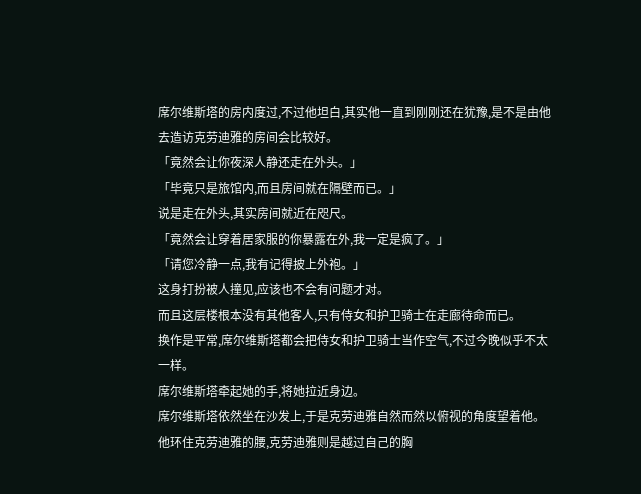席尔维斯塔的房内度过,不过他坦白,其实他一直到刚刚还在犹豫,是不是由他去造访克劳迪雅的房间会比较好。
「竟然会让你夜深人静还走在外头。」
「毕竟只是旅馆内,而且房间就在隔壁而已。」
说是走在外头,其实房间就近在咫尺。
「竟然会让穿着居家服的你暴露在外,我一定是疯了。」
「请您冷静一点,我有记得披上外袍。」
这身打扮被人撞见,应该也不会有问题才对。
而且这层楼根本没有其他客人,只有侍女和护卫骑士在走廊待命而已。
换作是平常,席尔维斯塔都会把侍女和护卫骑士当作空气,不过今晚似乎不太一样。
席尔维斯塔牵起她的手,将她拉近身边。
席尔维斯塔依然坐在沙发上,于是克劳迪雅自然而然以俯视的角度望着他。他环住克劳迪雅的腰,克劳迪雅则是越过自己的胸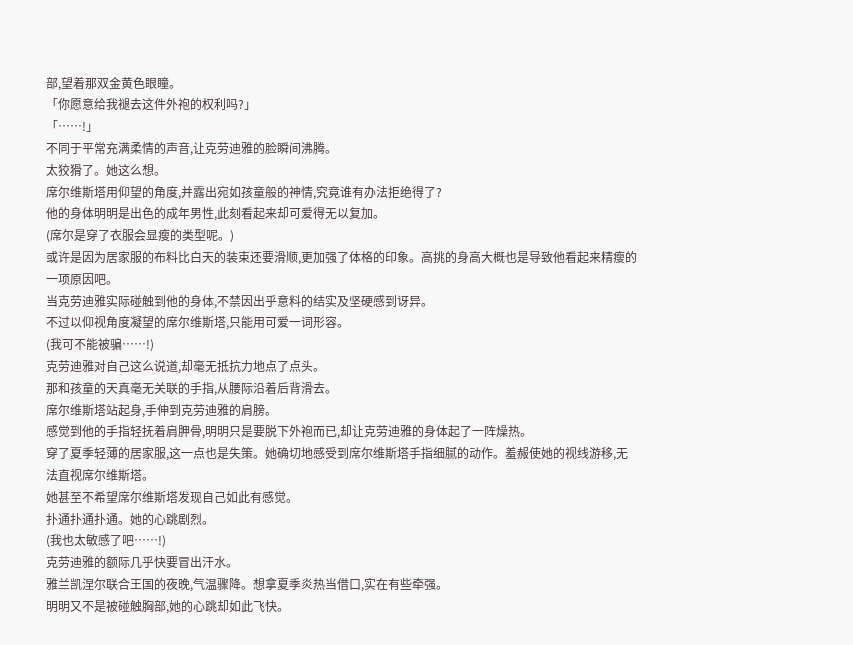部,望着那双金黄色眼瞳。
「你愿意给我褪去这件外袍的权利吗?」
「……!」
不同于平常充满柔情的声音,让克劳迪雅的脸瞬间沸腾。
太狡猾了。她这么想。
席尔维斯塔用仰望的角度,并露出宛如孩童般的神情,究竟谁有办法拒绝得了?
他的身体明明是出色的成年男性,此刻看起来却可爱得无以复加。
(席尔是穿了衣服会显瘦的类型呢。)
或许是因为居家服的布料比白天的装束还要滑顺,更加强了体格的印象。高挑的身高大概也是导致他看起来精瘦的一项原因吧。
当克劳迪雅实际碰触到他的身体,不禁因出乎意料的结实及坚硬感到讶异。
不过以仰视角度凝望的席尔维斯塔,只能用可爱一词形容。
(我可不能被骗……!)
克劳迪雅对自己这么说道,却毫无抵抗力地点了点头。
那和孩童的天真毫无关联的手指,从腰际沿着后背滑去。
席尔维斯塔站起身,手伸到克劳迪雅的肩膀。
感觉到他的手指轻抚着肩胛骨,明明只是要脱下外袍而已,却让克劳迪雅的身体起了一阵燥热。
穿了夏季轻薄的居家服,这一点也是失策。她确切地感受到席尔维斯塔手指细腻的动作。羞赧使她的视线游移,无法直视席尔维斯塔。
她甚至不希望席尔维斯塔发现自己如此有感觉。
扑通扑通扑通。她的心跳剧烈。
(我也太敏感了吧……!)
克劳迪雅的额际几乎快要冒出汗水。
雅兰凯涅尔联合王国的夜晚,气温骤降。想拿夏季炎热当借口,实在有些牵强。
明明又不是被碰触胸部,她的心跳却如此飞快。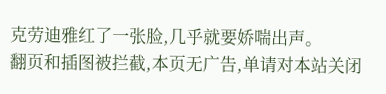克劳迪雅红了一张脸,几乎就要娇喘出声。
翻页和插图被拦截,本页无广告,单请对本站关闭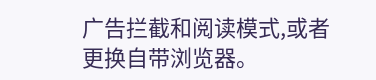广告拦截和阅读模式,或者更换自带浏览器。